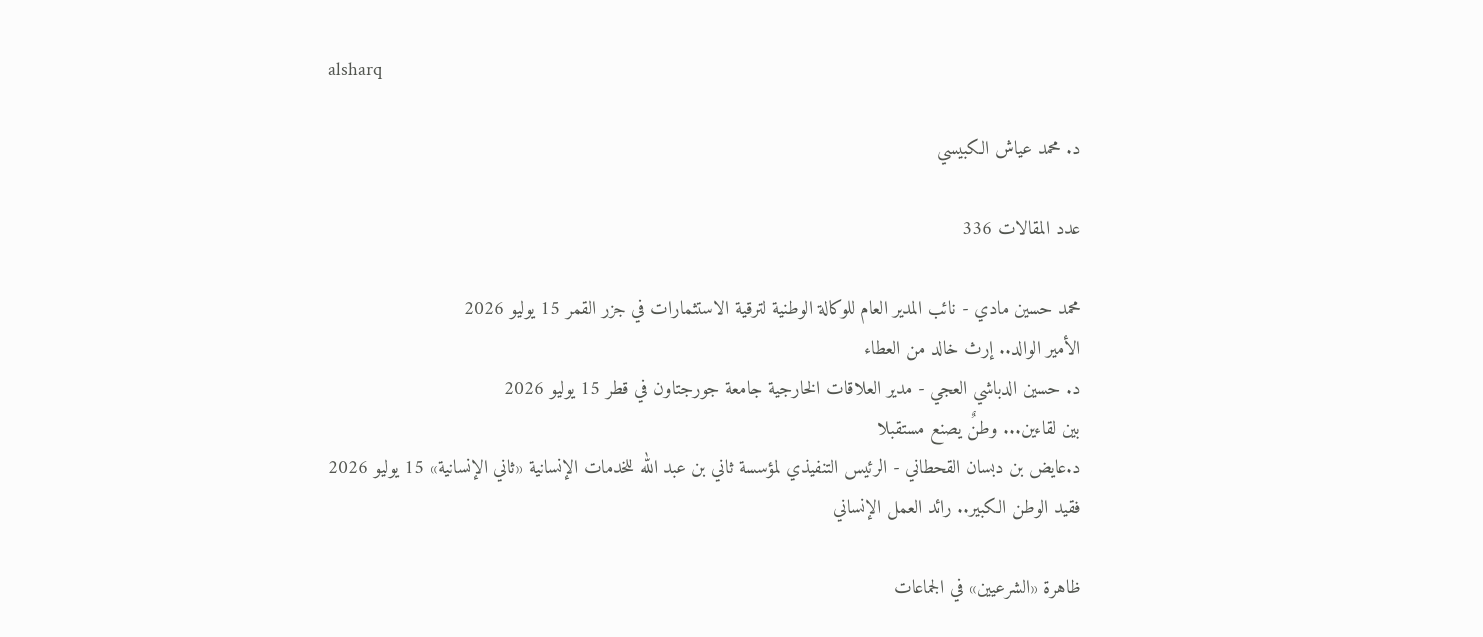alsharq

د. محمد عياش الكبيسي

عدد المقالات 336

محمد حسين مادي - نائب المدير العام للوكالة الوطنية لترقية الاستثمارات في جزر القمر 15 يوليو 2026
الأمير الوالد.. إرث خالد من العطاء
د. حسين الدباشي العجي - مدير العلاقات الخارجية جامعة جورجتاون في قطر 15 يوليو 2026
بين لقاءين... وطنٌ يصنع مستقبلا
د.عايض بن دبسان القحطاني - الرئيس التنفيذي لمؤسسة ثاني بن عبد الله للخدمات الإنسانية «ثاني الإنسانية» 15 يوليو 2026
فقيد الوطن الكبير.. رائد العمل الإنساني

ظاهرة «الشرعيين» في الجماعات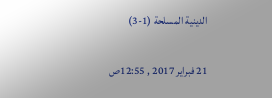الدينية المسلحة (1-3)

21 فبراير 2017 , 12:55ص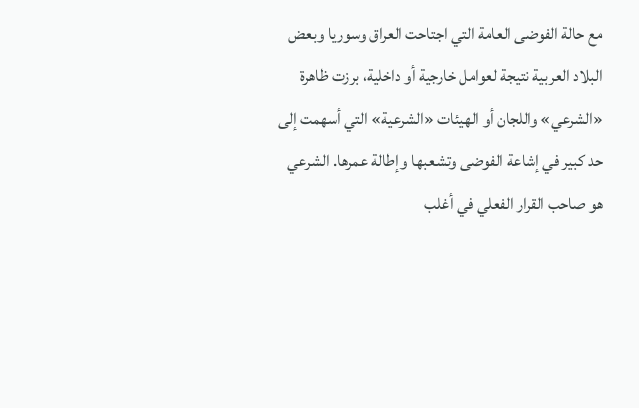مع حالة الفوضى العامة التي اجتاحت العراق وسوريا وبعض البلاد العربية نتيجة لعوامل خارجية أو داخلية، برزت ظاهرة «الشرعي» واللجان أو الهيئات «الشرعية» التي أسهمت إلى حد كبير في إشاعة الفوضى وتشعبها وإطالة عمرها. الشرعي هو صاحب القرار الفعلي في أغلب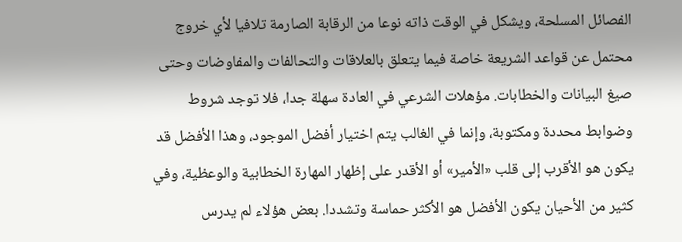الفصائل المسلحة، ويشكل في الوقت ذاته نوعا من الرقابة الصارمة تلافيا لأي خروج محتمل عن قواعد الشريعة خاصة فيما يتعلق بالعلاقات والتحالفات والمفاوضات وحتى صيغ البيانات والخطابات. مؤهلات الشرعي في العادة سهلة جدا، فلا توجد شروط وضوابط محددة ومكتوبة، وإنما في الغالب يتم اختيار أفضل الموجود، وهذا الأفضل قد يكون هو الأقرب إلى قلب «الأمير» أو الأقدر على إظهار المهارة الخطابية والوعظية، وفي كثير من الأحيان يكون الأفضل هو الأكثر حماسة وتشددا. بعض هؤلاء لم يدرس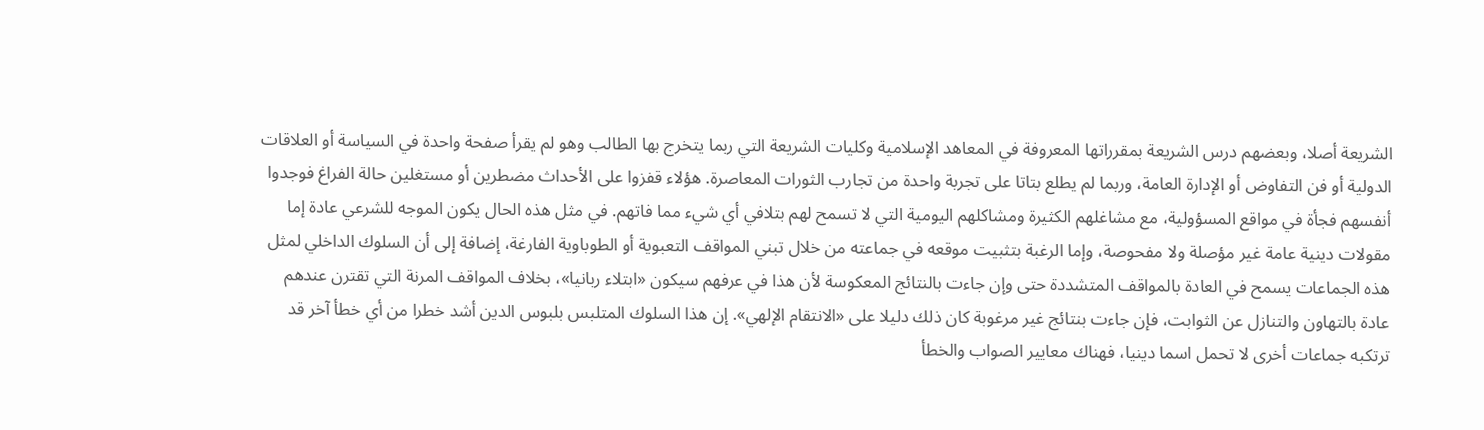الشريعة أصلا، وبعضهم درس الشريعة بمقرراتها المعروفة في المعاهد الإسلامية وكليات الشريعة التي ربما يتخرج بها الطالب وهو لم يقرأ صفحة واحدة في السياسة أو العلاقات الدولية أو فن التفاوض أو الإدارة العامة، وربما لم يطلع بتاتا على تجربة واحدة من تجارب الثورات المعاصرة. هؤلاء قفزوا على الأحداث مضطرين أو مستغلين حالة الفراغ فوجدوا أنفسهم فجأة في مواقع المسؤولية، مع مشاغلهم الكثيرة ومشاكلهم اليومية التي لا تسمح لهم بتلافي أي شيء مما فاتهم. في مثل هذه الحال يكون الموجه للشرعي عادة إما مقولات دينية عامة غير مؤصلة ولا مفحوصة، وإما الرغبة بتثبيت موقعه في جماعته من خلال تبني المواقف التعبوية أو الطوباوية الفارغة، إضافة إلى أن السلوك الداخلي لمثل هذه الجماعات يسمح في العادة بالمواقف المتشددة حتى وإن جاءت بالنتائج المعكوسة لأن هذا في عرفهم سيكون «ابتلاء ربانيا»، بخلاف المواقف المرنة التي تقترن عندهم عادة بالتهاون والتنازل عن الثوابت، فإن جاءت بنتائج غير مرغوبة كان ذلك دليلا على «الانتقام الإلهي». إن هذا السلوك المتلبس بلبوس الدين أشد خطرا من أي خطأ آخر قد ترتكبه جماعات أخرى لا تحمل اسما دينيا، فهناك معايير الصواب والخطأ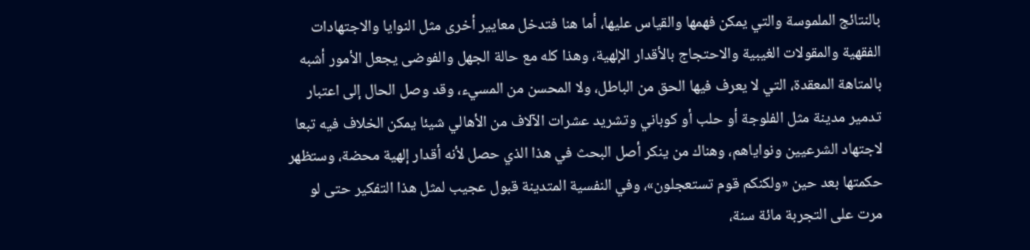بالنتائج الملموسة والتي يمكن فهمها والقياس عليها، أما هنا فتدخل معايير أخرى مثل النوايا والاجتهادات الفقهية والمقولات الغيبية والاحتجاج بالأقدار الإلهية، وهذا كله مع حالة الجهل والفوضى يجعل الأمور أشبه بالمتاهة المعقدة، التي لا يعرف فيها الحق من الباطل، ولا المحسن من المسيء، وقد وصل الحال إلى اعتبار تدمير مدينة مثل الفلوجة أو حلب أو كوباني وتشريد عشرات الآلاف من الأهالي شيئا يمكن الخلاف فيه تبعا لاجتهاد الشرعيين ونواياهم، وهناك من ينكر أصل البحث في هذا الذي حصل لأنه أقدار إلهية محضة، وستظهر حكمتها بعد حين «ولكنكم قوم تستعجلون»، وفي النفسية المتدينة قبول عجيب لمثل هذا التفكير حتى لو مرت على التجربة مائة سنة،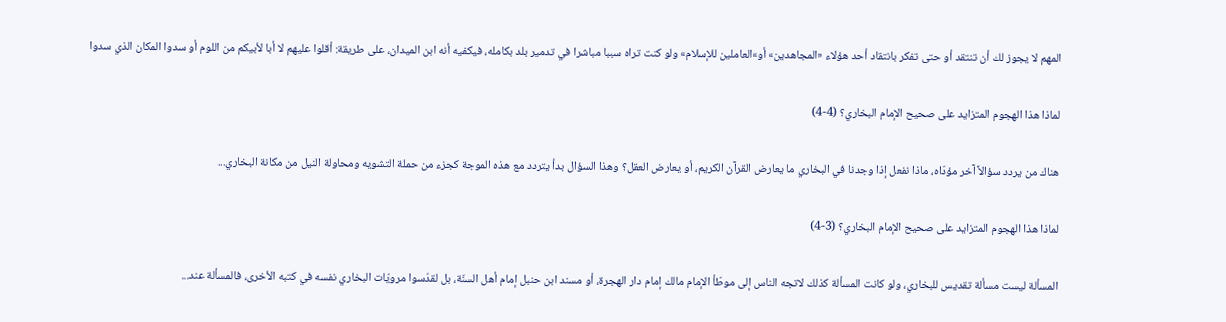المهم لا يجوز لك أن تنتقد أو حتى تفكر بانتقاد أحد هؤلاء «المجاهدين» أو»العاملين للإسلام» ولو كنت تراه سببا مباشرا في تدمير بلد بكامله، فيكفيه أنه ابن الميدان، على طريقة: أقلوا عليهم لا أبا لأبيكم من اللوم أو سدوا المكان الذي سدوا

لماذا هذا الهجوم المتزايد على صحيح الإمام البخاري؟ (4-4)

هناك من يردد سؤالاً آخر مؤدّاه، ماذا نفعل إذا وجدنا في البخاري ما يعارض القرآن الكريم، أو يعارض العقل؟ وهذا السؤال بدأ يتردد مع هذه الموجة كجزء من حملة التشويه ومحاولة النيل من مكانة البخاري...

لماذا هذا الهجوم المتزايد على صحيح الإمام البخاري؟ (3-4)

المسألة ليست مسألة تقديس للبخاري، ولو كانت المسألة كذلك لاتجه الناس إلى موطّأ الإمام مالك إمام دار الهجرة، أو مسند ابن حنبل إمام أهل السنّة، بل لقدّسوا مرويّات البخاري نفسه في كتبه الأخرى، فالمسألة عند...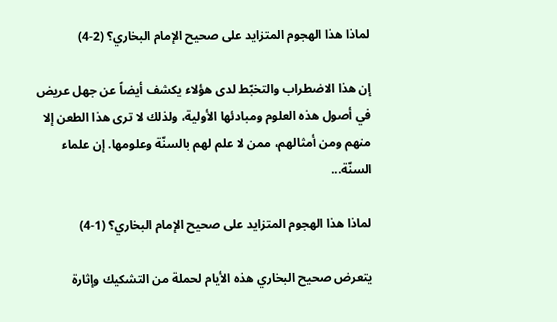لماذا هذا الهجوم المتزايد على صحيح الإمام البخاري؟ (2-4)

إن هذا الاضطراب والتخبّط لدى هؤلاء يكشف أيضاً عن جهل عريض في أصول هذه العلوم ومبادئها الأولية، ولذلك لا ترى هذا الطعن إلا منهم ومن أمثالهم، ممن لا علم لهم بالسنّة وعلومها. إن علماء السنّة...

لماذا هذا الهجوم المتزايد على صحيح الإمام البخاري؟ (1-4)

يتعرض صحيح البخاري هذه الأيام لحملة من التشكيك وإثارة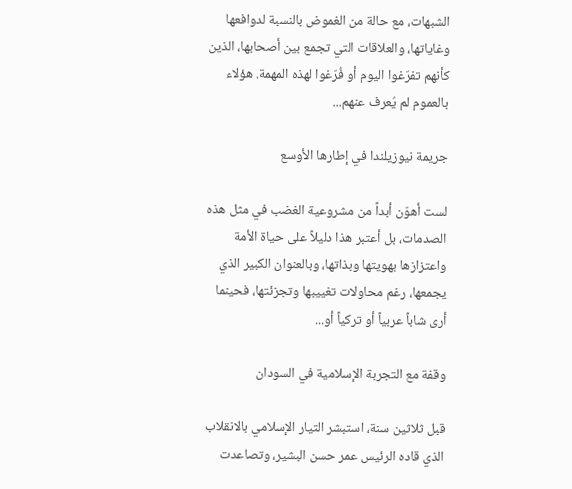الشبهات، مع حالة من الغموض بالنسبة لدوافعها وغاياتها، والعلاقات التي تجمع بين أصحابها، الذين كأنهم تفرّغوا اليوم أو فُرّغوا لهذه المهمة. هؤلاء بالعموم لم يُعرف عنهم...

جريمة نيوزيلندا في إطارها الأوسع

لست أهوّن أبداً من مشروعية الغضب في مثل هذه الصدمات، بل أعتبر هذا دليلاً على حياة الأمة واعتزازها بهويتها وبذاتها، وبالعنوان الكبير الذي يجمعها، رغم محاولات تغييبها وتجزئتها، فحينما أرى شاباً عربياً أو تركياً أو...

وقفة مع التجربة الإسلامية في السودان

قبل ثلاثين سنة، استبشر التيار الإسلامي بالانقلاب الذي قاده الرئيس عمر حسن البشير، وتصاعدت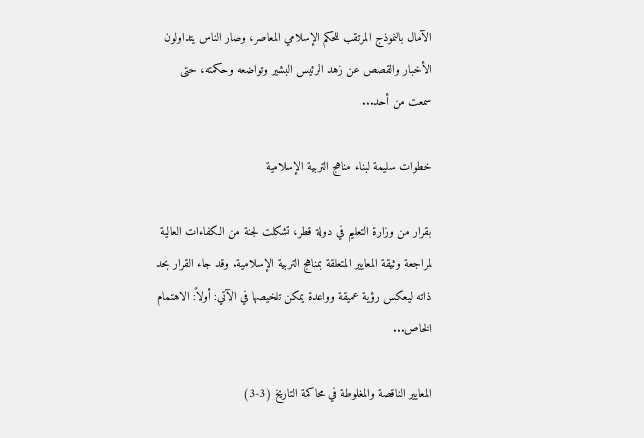الآمال بالنموذج المرتقب للحكم الإسلامي المعاصر، وصار الناس يتداولون الأخبار والقصص عن زهد الرئيس البشير وتواضعه وحكمته، حتى سمعت من أحد...

خطوات سليمة لبناء مناهج التربية الإسلامية

بقرار من وزارة التعليم في دولة قطر، تشكلت لجنة من الكفاءات العالية لمراجعة وثيقة المعايير المتعلقة بمناهج التربية الإسلامية. وقد جاء القرار بحد ذاته ليعكس رؤية عميقة وواعدة يمكن تلخيصها في الآتي: أولاً: الاهتمام الخاص...

المعايير الناقصة والمغلوطة في محاكمة التاريخ (3-3)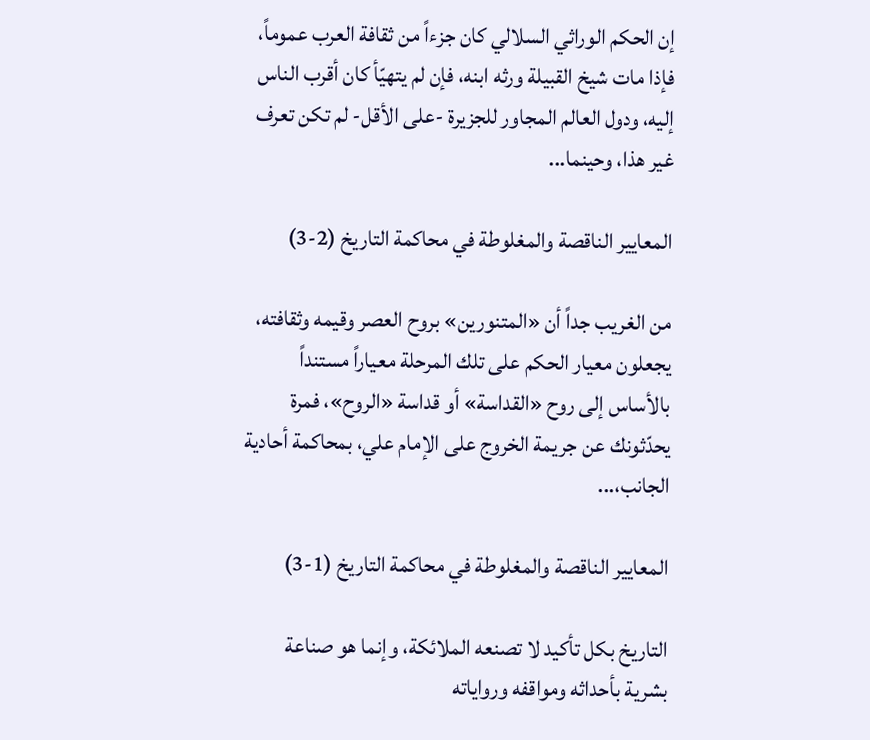إن الحكم الوراثي السلالي كان جزءاً من ثقافة العرب عموماً، فإذا مات شيخ القبيلة ورثه ابنه، فإن لم يتهيّأ كان أقرب الناس إليه، ودول العالم المجاور للجزيرة -على الأقل- لم تكن تعرف غير هذا، وحينما...

المعايير الناقصة والمغلوطة في محاكمة التاريخ (2-3)

من الغريب جداً أن «المتنورين» بروح العصر وقيمه وثقافته، يجعلون معيار الحكم على تلك المرحلة معياراً مستنداً بالأساس إلى روح «القداسة» أو قداسة «الروح»، فمرة يحدّثونك عن جريمة الخروج على الإمام علي، بمحاكمة أحادية الجانب،...

المعايير الناقصة والمغلوطة في محاكمة التاريخ (1-3)

التاريخ بكل تأكيد لا تصنعه الملائكة، وإنما هو صناعة بشرية بأحداثه ومواقفه ورواياته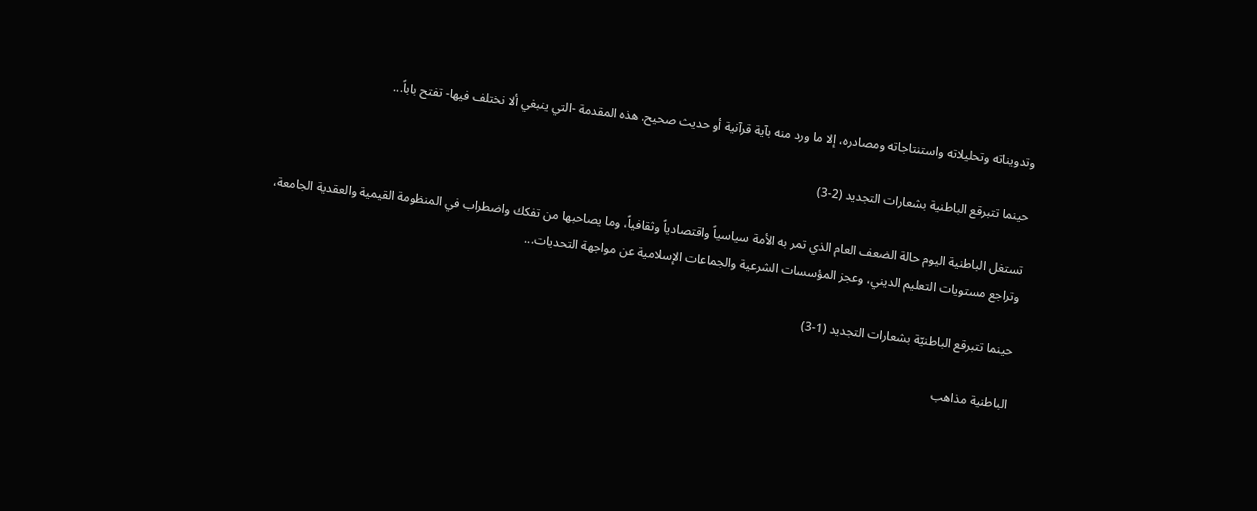وتدويناته وتحليلاته واستنتاجاته ومصادره، إلا ما ورد منه بآية قرآنية أو حديث صحيح. هذه المقدمة -التي ينبغي ألا نختلف فيها- تفتح باباً...

حينما تتبرقع الباطنية بشعارات التجديد (2-3)

تستغل الباطنية اليوم حالة الضعف العام الذي تمر به الأمة سياسياً واقتصادياً وثقافياً، وما يصاحبها من تفكك واضطراب في المنظومة القيمية والعقدية الجامعة، وتراجع مستويات التعليم الديني، وعجز المؤسسات الشرعية والجماعات الإسلامية عن مواجهة التحديات...

حينما تتبرقع الباطنيّة بشعارات التجديد (1-3)

الباطنية مذاهب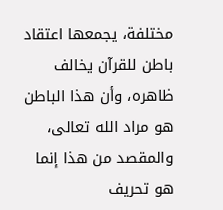مختلفة، يجمعها اعتقاد باطن للقرآن يخالف ظاهره، وأن هذا الباطن هو مراد الله تعالى، والمقصد من هذا إنما هو تحريف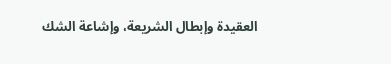العقيدة وإبطال الشريعة، وإشاعة الشك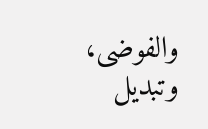والفوضى، وتبديل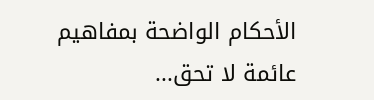الأحكام الواضحة بمفاهيم عائمة لا تحق...